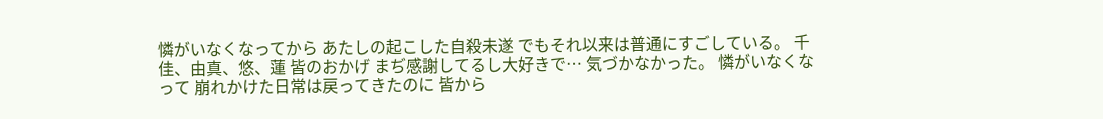憐がいなくなってから あたしの起こした自殺未遂 でもそれ以来は普通にすごしている。 千佳、由真、悠、蓮 皆のおかげ まぢ感謝してるし大好きで… 気づかなかった。 憐がいなくなって 崩れかけた日常は戻ってきたのに 皆から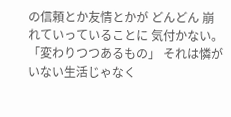の信頼とか友情とかが どんどん 崩れていっていることに 気付かない。 「変わりつつあるもの」 それは憐がいない生活じゃなく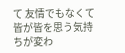て 友情でもなくて 皆が皆を思う気持ちが変わ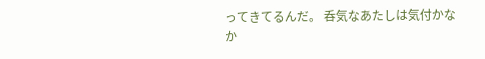ってきてるんだ。 呑気なあたしは気付かなか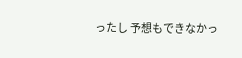ったし 予想もできなかっ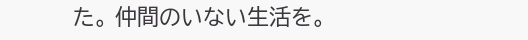た。 仲間のいない生活を。